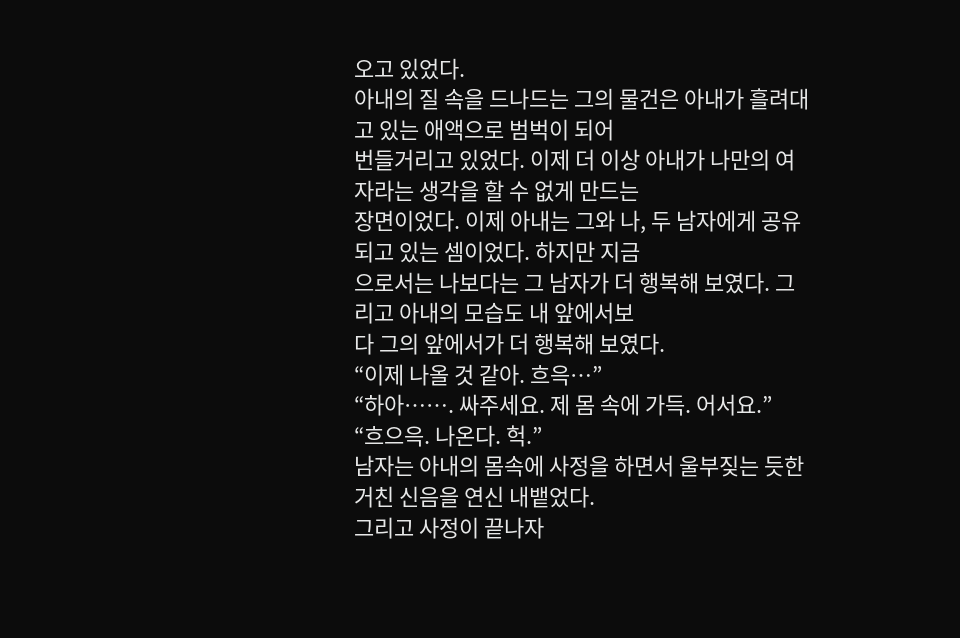오고 있었다.
아내의 질 속을 드나드는 그의 물건은 아내가 흘려대고 있는 애액으로 범벅이 되어
번들거리고 있었다. 이제 더 이상 아내가 나만의 여자라는 생각을 할 수 없게 만드는
장면이었다. 이제 아내는 그와 나, 두 남자에게 공유되고 있는 셈이었다. 하지만 지금
으로서는 나보다는 그 남자가 더 행복해 보였다. 그리고 아내의 모습도 내 앞에서보
다 그의 앞에서가 더 행복해 보였다.
“이제 나올 것 같아. 흐윽…”
“하아……. 싸주세요. 제 몸 속에 가득. 어서요.”
“흐으윽. 나온다. 헉.”
남자는 아내의 몸속에 사정을 하면서 울부짖는 듯한 거친 신음을 연신 내뱉었다.
그리고 사정이 끝나자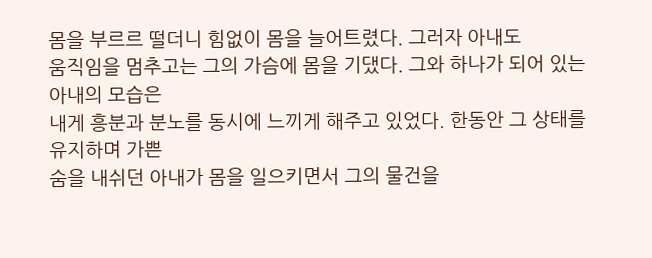몸을 부르르 떨더니 힘없이 몸을 늘어트렸다. 그러자 아내도
움직임을 멈추고는 그의 가슴에 몸을 기댔다. 그와 하나가 되어 있는 아내의 모습은
내게 흥분과 분노를 동시에 느끼게 해주고 있었다. 한동안 그 상태를 유지하며 가쁜
숨을 내쉬던 아내가 몸을 일으키면서 그의 물건을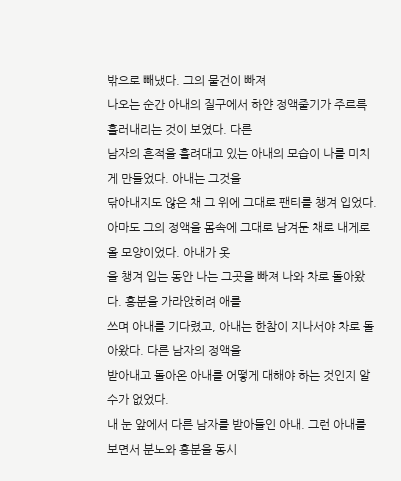밖으로 빼냈다. 그의 물건이 빠져
나오는 순간 아내의 질구에서 하얀 정액줄기가 주르륵 흘러내리는 것이 보였다. 다른
남자의 흔적을 흘려대고 있는 아내의 모습이 나를 미치게 만들었다. 아내는 그것을
닦아내지도 않은 채 그 위에 그대로 팬티를 챙겨 입었다.
아마도 그의 정액을 몸속에 그대로 남겨둔 채로 내게로 올 모양이었다. 아내가 옷
을 챙겨 입는 동안 나는 그곳을 빠져 나와 차로 돌아왔다. 흥분을 가라앉히려 애를
쓰며 아내를 기다렸고, 아내는 한참이 지나서야 차로 돌아왔다. 다른 남자의 정액을
받아내고 돌아온 아내를 어떻게 대해야 하는 것인지 알 수가 없었다.
내 눈 앞에서 다른 남자를 받아들인 아내. 그런 아내를 보면서 분노와 흥분을 동시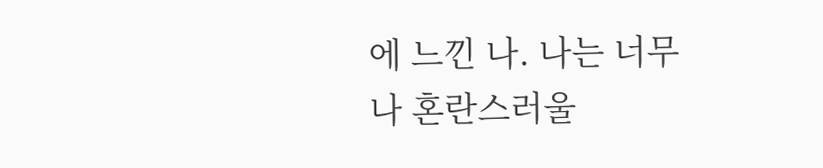에 느낀 나. 나는 너무나 혼란스러울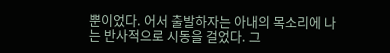뿐이었다. 어서 출발하자는 아내의 목소리에 나
는 반사적으로 시동을 걸었다. 그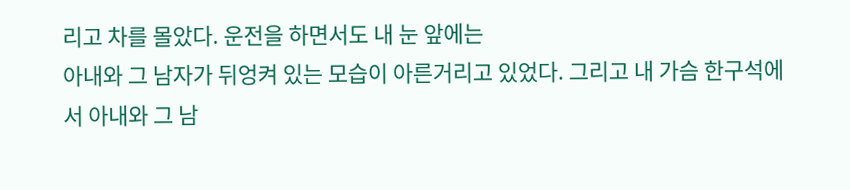리고 차를 몰았다. 운전을 하면서도 내 눈 앞에는
아내와 그 남자가 뒤엉켜 있는 모습이 아른거리고 있었다. 그리고 내 가슴 한구석에
서 아내와 그 남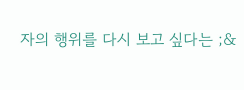자의 행위를 다시 보고 싶다는 ;&